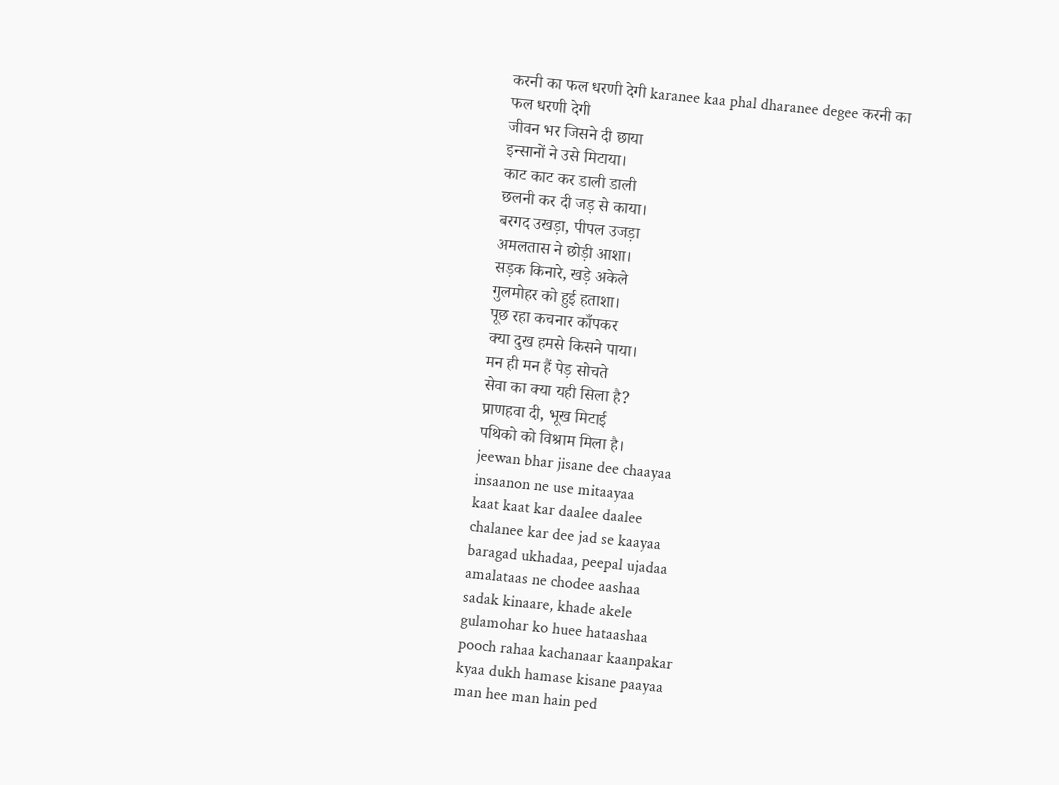करनी का फल धरणी देगी karanee kaa phal dharanee degee करनी का फल धरणी देगी
जीवन भर जिसने दी छाया
इन्सानों ने उसे मिटाया।
काट काट कर डाली डाली
छलनी कर दी जड़ से काया।
बरगद उखड़ा, पीपल उजड़ा
अमलतास ने छोड़ी आशा।
सड़क किनारे, खड़े अकेले
गुलमोहर को हुई हताशा।
पूछ रहा कचनार काँपकर
क्या दुख हमसे किसने पाया।
मन ही मन हैं पेड़ सोचते
सेवा का क्या यही सिला है?
प्राणहवा दी, भूख मिटाई
पथिको को विश्राम मिला है।
jeewan bhar jisane dee chaayaa
insaanon ne use mitaayaa
kaat kaat kar daalee daalee
chalanee kar dee jad se kaayaa
baragad ukhadaa, peepal ujadaa
amalataas ne chodee aashaa
sadak kinaare, khade akele
gulamohar ko huee hataashaa
pooch rahaa kachanaar kaanpakar
kyaa dukh hamase kisane paayaa
man hee man hain ped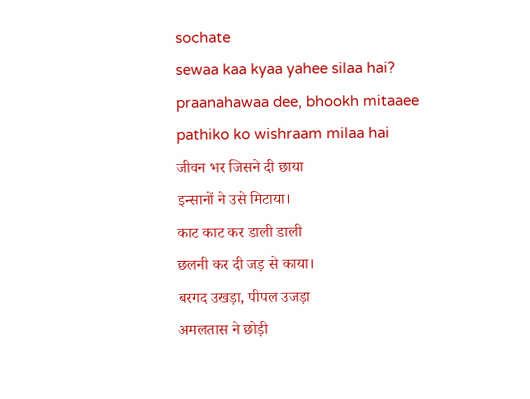sochate
sewaa kaa kyaa yahee silaa hai?
praanahawaa dee, bhookh mitaaee
pathiko ko wishraam milaa hai
जीवन भर जिसने दी छाया
इन्सानों ने उसे मिटाया।
काट काट कर डाली डाली
छलनी कर दी जड़ से काया।
बरगद उखड़ा, पीपल उजड़ा
अमलतास ने छोड़ी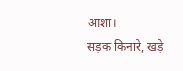आशा।
सड़क किनारे, खड़े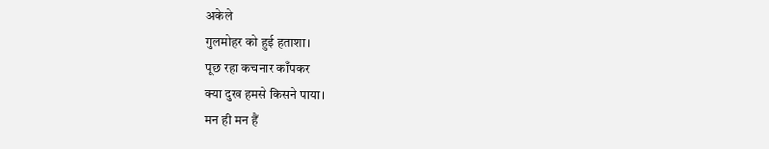अकेले
गुलमोहर को हुई हताशा।
पूछ रहा कचनार काँपकर
क्या दुख हमसे किसने पाया।
मन ही मन हैं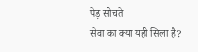पेड़ सोचते
सेवा का क्या यही सिला है?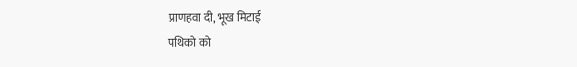प्राणहवा दी, भूख मिटाई
पथिको को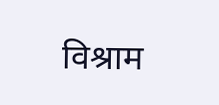विश्राम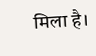मिला है।